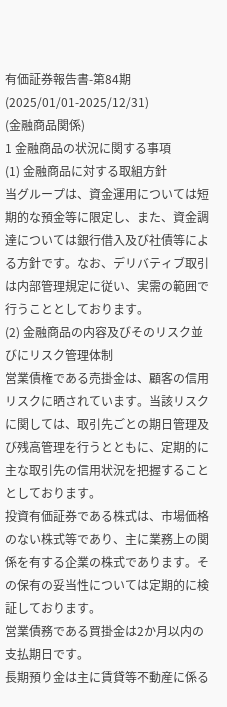有価証券報告書-第84期(2025/01/01-2025/12/31)
(金融商品関係)
1 金融商品の状況に関する事項
(1) 金融商品に対する取組方針
当グループは、資金運用については短期的な預金等に限定し、また、資金調達については銀行借入及び社債等による方針です。なお、デリバティブ取引は内部管理規定に従い、実需の範囲で行うこととしております。
(2) 金融商品の内容及びそのリスク並びにリスク管理体制
営業債権である売掛金は、顧客の信用リスクに晒されています。当該リスクに関しては、取引先ごとの期日管理及び残高管理を行うとともに、定期的に主な取引先の信用状況を把握することとしております。
投資有価証券である株式は、市場価格のない株式等であり、主に業務上の関係を有する企業の株式であります。その保有の妥当性については定期的に検証しております。
営業債務である買掛金は2か月以内の支払期日です。
長期預り金は主に賃貸等不動産に係る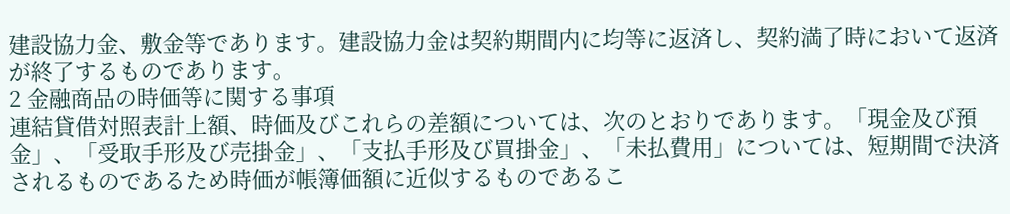建設協力金、敷金等であります。建設協力金は契約期間内に均等に返済し、契約満了時において返済が終了するものであります。
2 金融商品の時価等に関する事項
連結貸借対照表計上額、時価及びこれらの差額については、次のとおりであります。「現金及び預金」、「受取手形及び売掛金」、「支払手形及び買掛金」、「未払費用」については、短期間で決済されるものであるため時価が帳簿価額に近似するものであるこ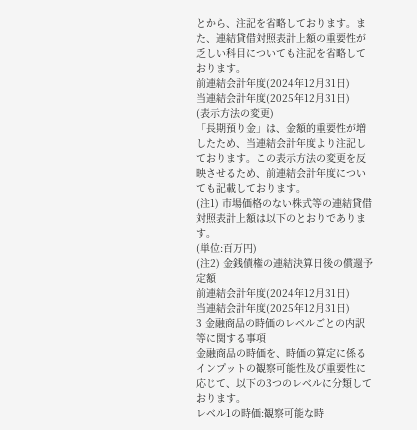とから、注記を省略しております。また、連結貸借対照表計上額の重要性が乏しい科目についても注記を省略しております。
前連結会計年度(2024年12月31日)
当連結会計年度(2025年12月31日)
(表示方法の変更)
「長期預り金」は、金額的重要性が増したため、当連結会計年度より注記しております。この表示方法の変更を反映させるため、前連結会計年度についても記載しております。
(注1) 市場価格のない株式等の連結貸借対照表計上額は以下のとおりであります。
(単位:百万円)
(注2) 金銭債権の連結決算日後の償還予定額
前連結会計年度(2024年12月31日)
当連結会計年度(2025年12月31日)
3 金融商品の時価のレベルごとの内訳等に関する事項
金融商品の時価を、時価の算定に係るインプットの観察可能性及び重要性に応じて、以下の3つのレベルに分類しております。
レベル1の時価:観察可能な時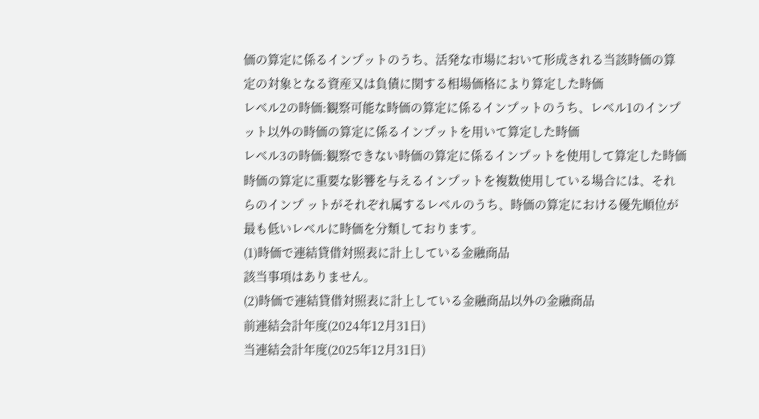価の算定に係るインプットのうち、活発な市場において形成される当該時価の算定の対象となる資産又は負債に関する相場価格により算定した時価
レベル2の時価:観察可能な時価の算定に係るインプットのうち、レベル1のインプット以外の時価の算定に係るインプットを用いて算定した時価
レベル3の時価:観察できない時価の算定に係るインプットを使用して算定した時価
時価の算定に重要な影響を与えるインプットを複数使用している場合には、それらのインプ ットがそれぞれ属するレベルのうち、時価の算定における優先順位が最も低いレベルに時価を分類しております。
(1)時価で連結貸借対照表に計上している金融商品
該当事項はありません。
(2)時価で連結貸借対照表に計上している金融商品以外の金融商品
前連結会計年度(2024年12月31日)
当連結会計年度(2025年12月31日)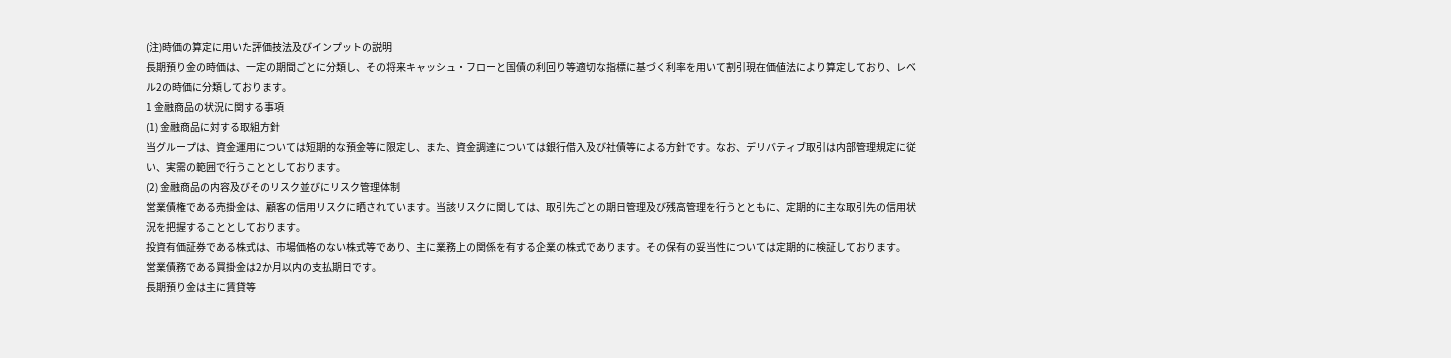(注)時価の算定に用いた評価技法及びインプットの説明
長期預り金の時価は、一定の期間ごとに分類し、その将来キャッシュ・フローと国債の利回り等適切な指標に基づく利率を用いて割引現在価値法により算定しており、レベル2の時価に分類しております。
1 金融商品の状況に関する事項
(1) 金融商品に対する取組方針
当グループは、資金運用については短期的な預金等に限定し、また、資金調達については銀行借入及び社債等による方針です。なお、デリバティブ取引は内部管理規定に従い、実需の範囲で行うこととしております。
(2) 金融商品の内容及びそのリスク並びにリスク管理体制
営業債権である売掛金は、顧客の信用リスクに晒されています。当該リスクに関しては、取引先ごとの期日管理及び残高管理を行うとともに、定期的に主な取引先の信用状況を把握することとしております。
投資有価証券である株式は、市場価格のない株式等であり、主に業務上の関係を有する企業の株式であります。その保有の妥当性については定期的に検証しております。
営業債務である買掛金は2か月以内の支払期日です。
長期預り金は主に賃貸等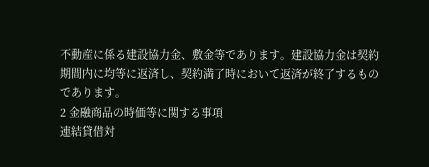不動産に係る建設協力金、敷金等であります。建設協力金は契約期間内に均等に返済し、契約満了時において返済が終了するものであります。
2 金融商品の時価等に関する事項
連結貸借対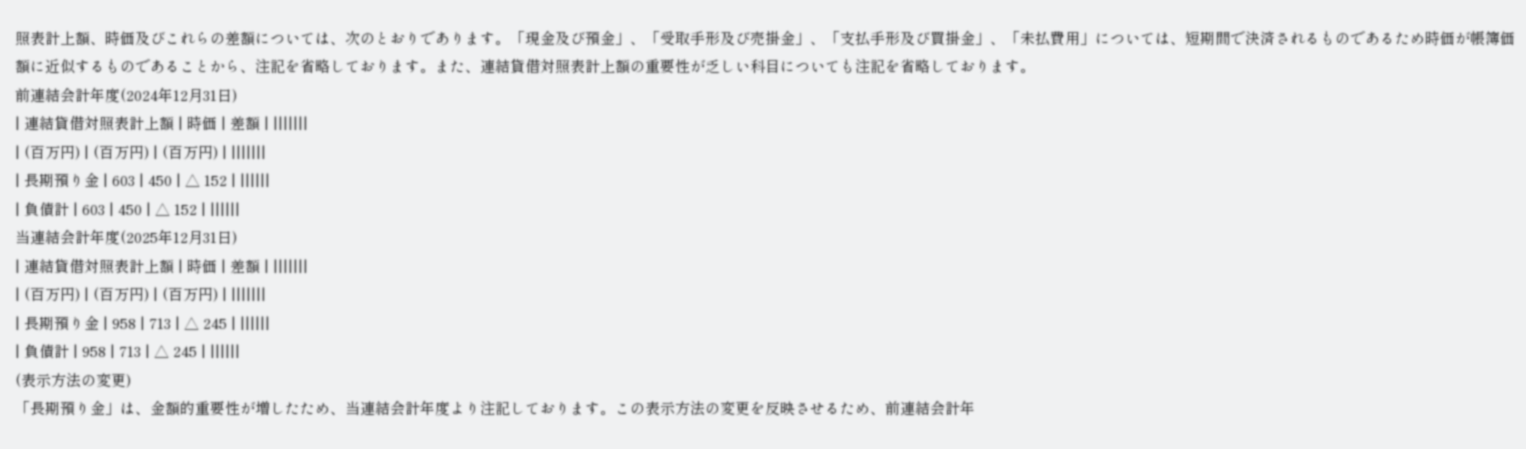照表計上額、時価及びこれらの差額については、次のとおりであります。「現金及び預金」、「受取手形及び売掛金」、「支払手形及び買掛金」、「未払費用」については、短期間で決済されるものであるため時価が帳簿価額に近似するものであることから、注記を省略しております。また、連結貸借対照表計上額の重要性が乏しい科目についても注記を省略しております。
前連結会計年度(2024年12月31日)
| 連結貸借対照表計上額 | 時価 | 差額 | |||||||
| (百万円) | (百万円) | (百万円) | |||||||
| 長期預り金 | 603 | 450 | △ 152 | ||||||
| 負債計 | 603 | 450 | △ 152 | ||||||
当連結会計年度(2025年12月31日)
| 連結貸借対照表計上額 | 時価 | 差額 | |||||||
| (百万円) | (百万円) | (百万円) | |||||||
| 長期預り金 | 958 | 713 | △ 245 | ||||||
| 負債計 | 958 | 713 | △ 245 | ||||||
(表示方法の変更)
「長期預り金」は、金額的重要性が増したため、当連結会計年度より注記しております。この表示方法の変更を反映させるため、前連結会計年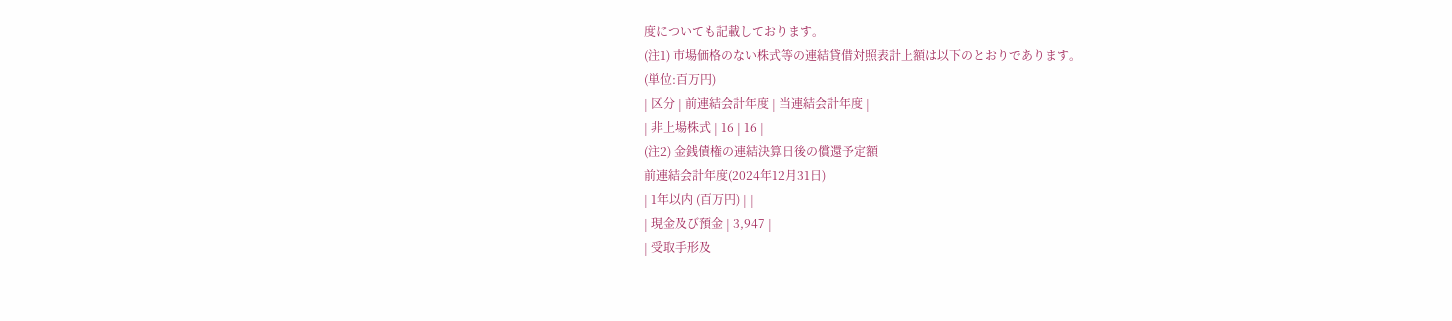度についても記載しております。
(注1) 市場価格のない株式等の連結貸借対照表計上額は以下のとおりであります。
(単位:百万円)
| 区分 | 前連結会計年度 | 当連結会計年度 |
| 非上場株式 | 16 | 16 |
(注2) 金銭債権の連結決算日後の償還予定額
前連結会計年度(2024年12月31日)
| 1年以内 (百万円) | |
| 現金及び預金 | 3,947 |
| 受取手形及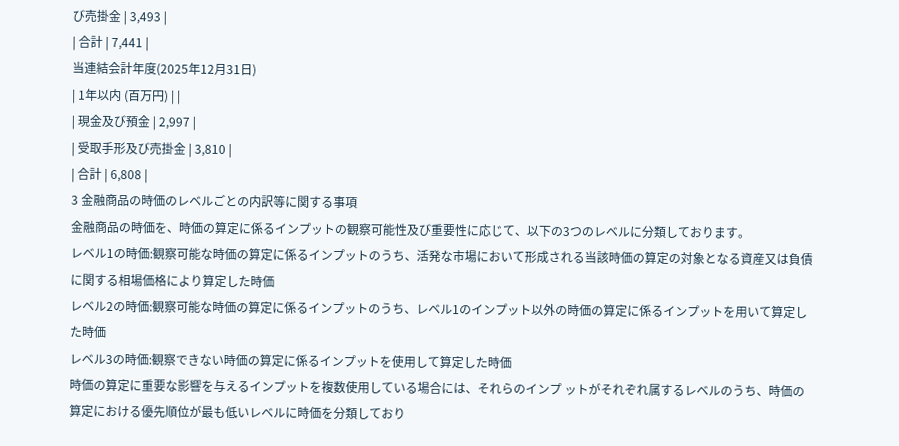び売掛金 | 3,493 |
| 合計 | 7,441 |
当連結会計年度(2025年12月31日)
| 1年以内 (百万円) | |
| 現金及び預金 | 2,997 |
| 受取手形及び売掛金 | 3,810 |
| 合計 | 6,808 |
3 金融商品の時価のレベルごとの内訳等に関する事項
金融商品の時価を、時価の算定に係るインプットの観察可能性及び重要性に応じて、以下の3つのレベルに分類しております。
レベル1の時価:観察可能な時価の算定に係るインプットのうち、活発な市場において形成される当該時価の算定の対象となる資産又は負債に関する相場価格により算定した時価
レベル2の時価:観察可能な時価の算定に係るインプットのうち、レベル1のインプット以外の時価の算定に係るインプットを用いて算定した時価
レベル3の時価:観察できない時価の算定に係るインプットを使用して算定した時価
時価の算定に重要な影響を与えるインプットを複数使用している場合には、それらのインプ ットがそれぞれ属するレベルのうち、時価の算定における優先順位が最も低いレベルに時価を分類しており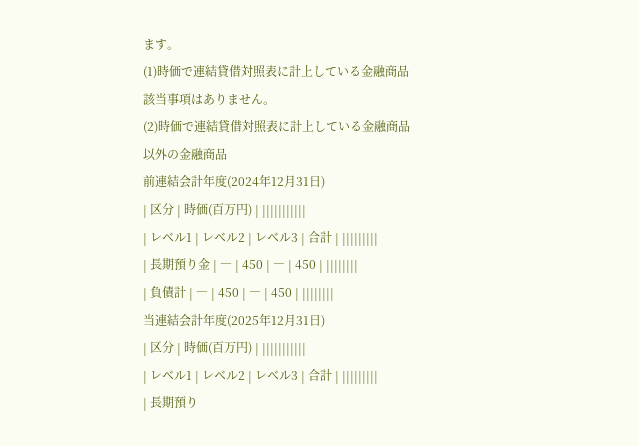ます。
(1)時価で連結貸借対照表に計上している金融商品
該当事項はありません。
(2)時価で連結貸借対照表に計上している金融商品以外の金融商品
前連結会計年度(2024年12月31日)
| 区分 | 時価(百万円) | |||||||||||
| レベル1 | レベル2 | レベル3 | 合計 | |||||||||
| 長期預り金 | ― | 450 | ― | 450 | ||||||||
| 負債計 | ― | 450 | ― | 450 | ||||||||
当連結会計年度(2025年12月31日)
| 区分 | 時価(百万円) | |||||||||||
| レベル1 | レベル2 | レベル3 | 合計 | |||||||||
| 長期預り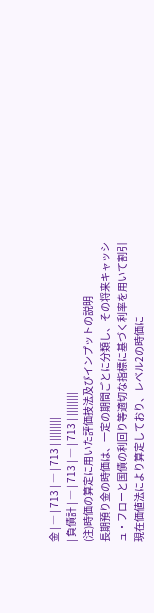金 | ― | 713 | ― | 713 | ||||||||
| 負債計 | ― | 713 | ― | 713 | ||||||||
(注)時価の算定に用いた評価技法及びインプットの説明
長期預り金の時価は、一定の期間ごとに分類し、その将来キャッシュ・フローと国債の利回り等適切な指標に基づく利率を用いて割引現在価値法により算定しており、レベル2の時価に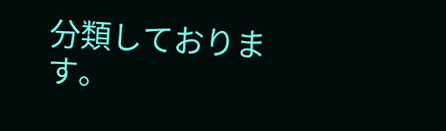分類しております。